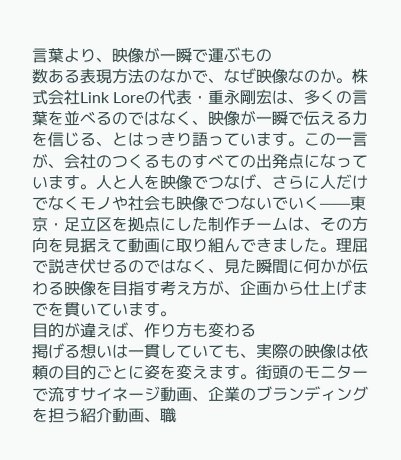言葉より、映像が一瞬で運ぶもの
数ある表現方法のなかで、なぜ映像なのか。株式会社Link Loreの代表・重永剛宏は、多くの言葉を並べるのではなく、映像が一瞬で伝える力を信じる、とはっきり語っています。この一言が、会社のつくるものすべての出発点になっています。人と人を映像でつなげ、さらに人だけでなくモノや社会も映像でつないでいく——東京・足立区を拠点にした制作チームは、その方向を見据えて動画に取り組んできました。理屈で説き伏せるのではなく、見た瞬間に何かが伝わる映像を目指す考え方が、企画から仕上げまでを貫いています。
目的が違えば、作り方も変わる
掲げる想いは一貫していても、実際の映像は依頼の目的ごとに姿を変えます。街頭のモニターで流すサイネージ動画、企業のブランディングを担う紹介動画、職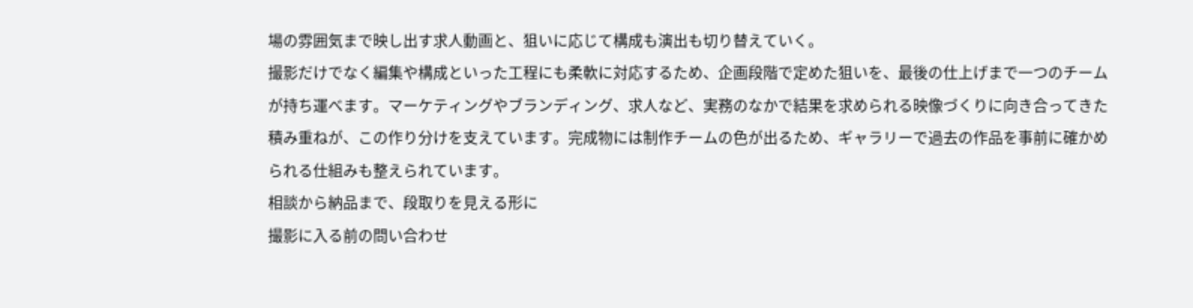場の雰囲気まで映し出す求人動画と、狙いに応じて構成も演出も切り替えていく。
撮影だけでなく編集や構成といった工程にも柔軟に対応するため、企画段階で定めた狙いを、最後の仕上げまで一つのチームが持ち運べます。マーケティングやブランディング、求人など、実務のなかで結果を求められる映像づくりに向き合ってきた積み重ねが、この作り分けを支えています。完成物には制作チームの色が出るため、ギャラリーで過去の作品を事前に確かめられる仕組みも整えられています。
相談から納品まで、段取りを見える形に
撮影に入る前の問い合わせ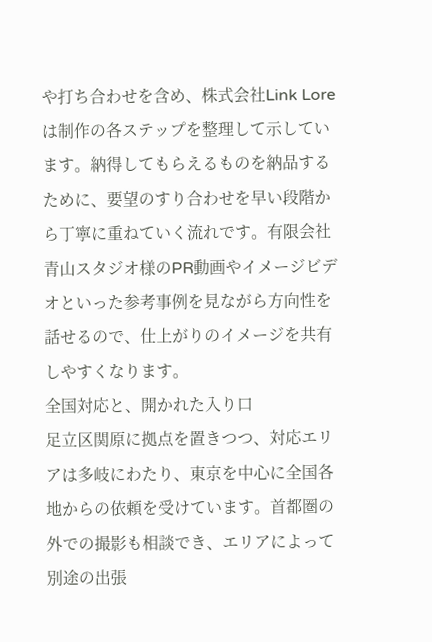や打ち合わせを含め、株式会社Link Loreは制作の各ステップを整理して示しています。納得してもらえるものを納品するために、要望のすり合わせを早い段階から丁寧に重ねていく流れです。有限会社青山スタジオ様のPR動画やイメージビデオといった参考事例を見ながら方向性を話せるので、仕上がりのイメージを共有しやすくなります。
全国対応と、開かれた入り口
足立区関原に拠点を置きつつ、対応エリアは多岐にわたり、東京を中心に全国各地からの依頼を受けています。首都圏の外での撮影も相談でき、エリアによって別途の出張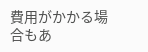費用がかかる場合もあ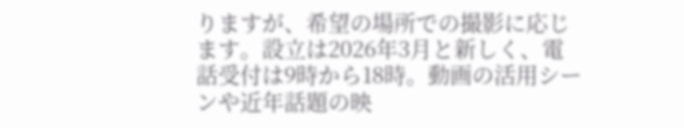りますが、希望の場所での撮影に応じます。設立は2026年3月と新しく、電話受付は9時から18時。動画の活用シーンや近年話題の映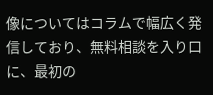像についてはコラムで幅広く発信しており、無料相談を入り口に、最初の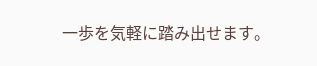一歩を気軽に踏み出せます。